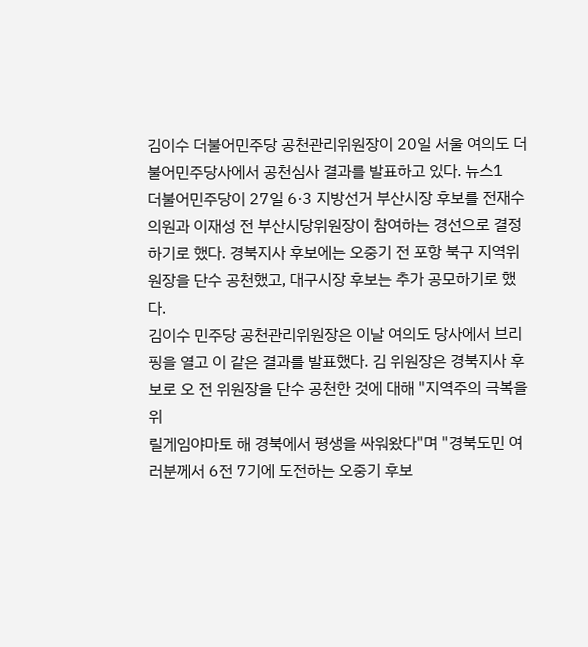김이수 더불어민주당 공천관리위원장이 20일 서울 여의도 더불어민주당사에서 공천심사 결과를 발표하고 있다. 뉴스1
더불어민주당이 27일 6·3 지방선거 부산시장 후보를 전재수 의원과 이재성 전 부산시당위원장이 참여하는 경선으로 결정하기로 했다. 경북지사 후보에는 오중기 전 포항 북구 지역위원장을 단수 공천했고, 대구시장 후보는 추가 공모하기로 했다.
김이수 민주당 공천관리위원장은 이날 여의도 당사에서 브리핑을 열고 이 같은 결과를 발표했다. 김 위원장은 경북지사 후보로 오 전 위원장을 단수 공천한 것에 대해 "지역주의 극복을 위
릴게임야마토 해 경북에서 평생을 싸워왔다"며 "경북도민 여러분께서 6전 7기에 도전하는 오중기 후보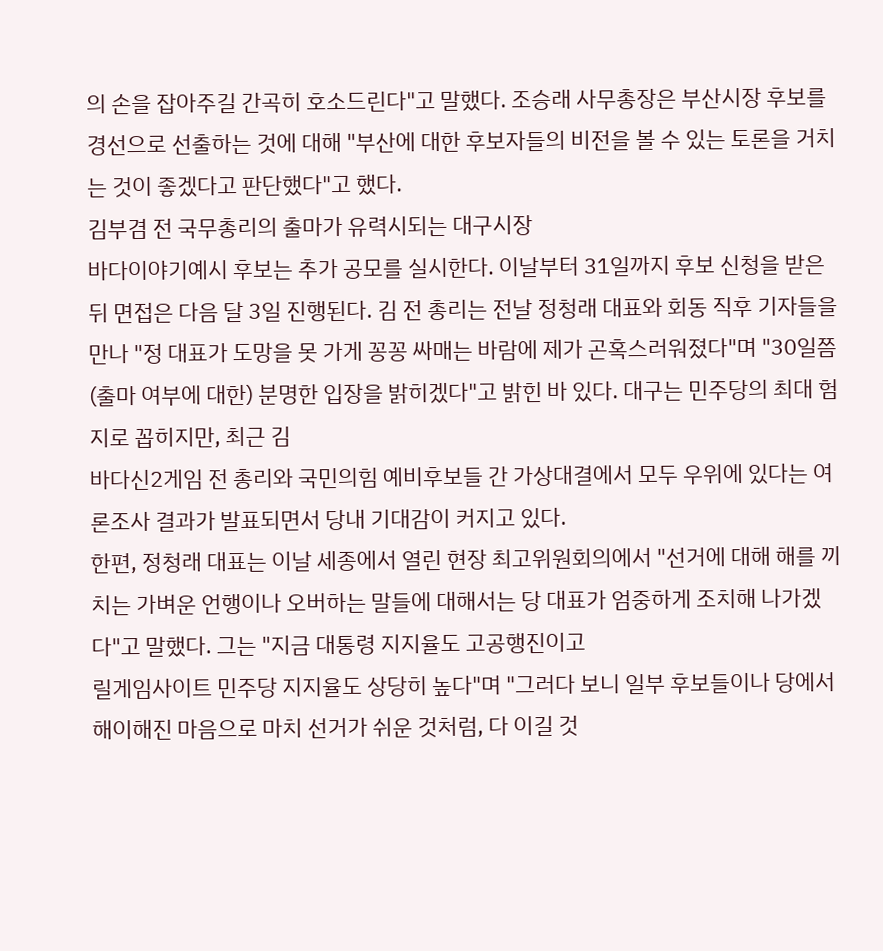의 손을 잡아주길 간곡히 호소드린다"고 말했다. 조승래 사무총장은 부산시장 후보를 경선으로 선출하는 것에 대해 "부산에 대한 후보자들의 비전을 볼 수 있는 토론을 거치는 것이 좋겠다고 판단했다"고 했다.
김부겸 전 국무총리의 출마가 유력시되는 대구시장
바다이야기예시 후보는 추가 공모를 실시한다. 이날부터 31일까지 후보 신청을 받은 뒤 면접은 다음 달 3일 진행된다. 김 전 총리는 전날 정청래 대표와 회동 직후 기자들을 만나 "정 대표가 도망을 못 가게 꽁꽁 싸매는 바람에 제가 곤혹스러워졌다"며 "30일쯤 (출마 여부에 대한) 분명한 입장을 밝히겠다"고 밝힌 바 있다. 대구는 민주당의 최대 험지로 꼽히지만, 최근 김
바다신2게임 전 총리와 국민의힘 예비후보들 간 가상대결에서 모두 우위에 있다는 여론조사 결과가 발표되면서 당내 기대감이 커지고 있다.
한편, 정청래 대표는 이날 세종에서 열린 현장 최고위원회의에서 "선거에 대해 해를 끼치는 가벼운 언행이나 오버하는 말들에 대해서는 당 대표가 엄중하게 조치해 나가겠다"고 말했다. 그는 "지금 대통령 지지율도 고공행진이고
릴게임사이트 민주당 지지율도 상당히 높다"며 "그러다 보니 일부 후보들이나 당에서 해이해진 마음으로 마치 선거가 쉬운 것처럼, 다 이길 것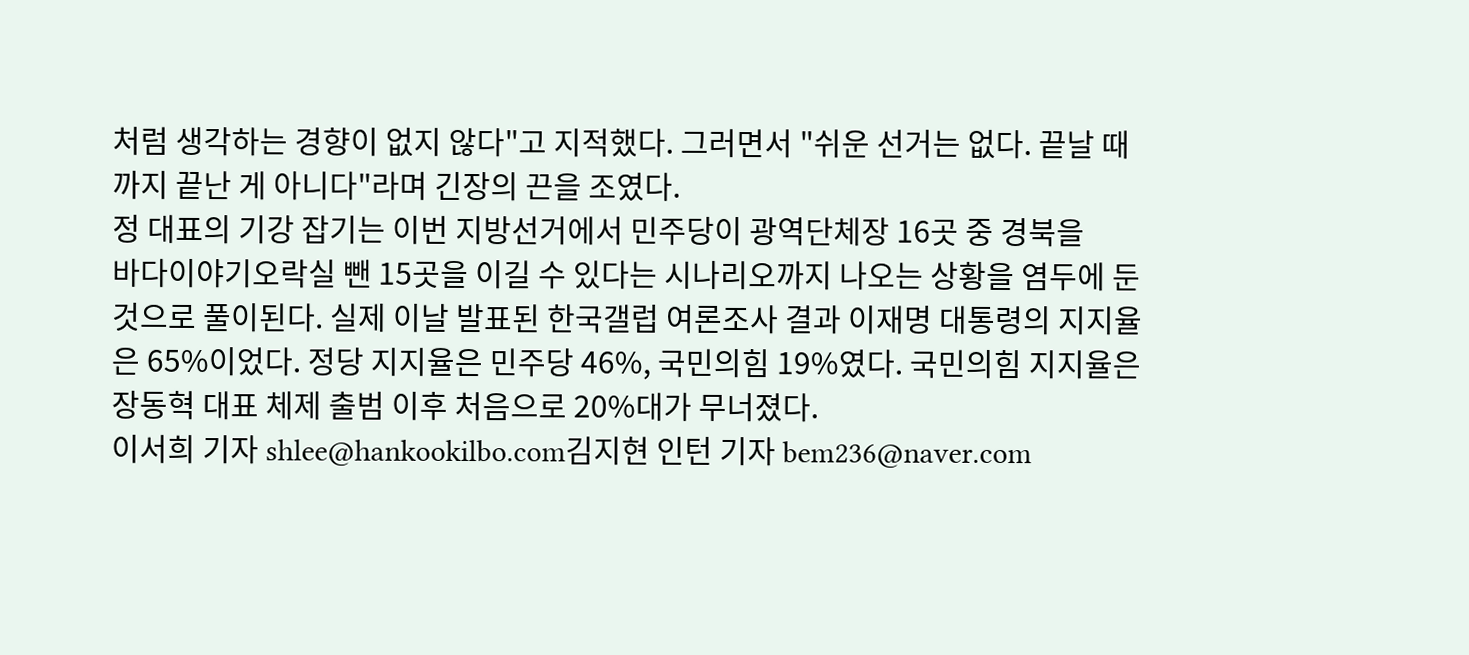처럼 생각하는 경향이 없지 않다"고 지적했다. 그러면서 "쉬운 선거는 없다. 끝날 때까지 끝난 게 아니다"라며 긴장의 끈을 조였다.
정 대표의 기강 잡기는 이번 지방선거에서 민주당이 광역단체장 16곳 중 경북을
바다이야기오락실 뺀 15곳을 이길 수 있다는 시나리오까지 나오는 상황을 염두에 둔 것으로 풀이된다. 실제 이날 발표된 한국갤럽 여론조사 결과 이재명 대통령의 지지율은 65%이었다. 정당 지지율은 민주당 46%, 국민의힘 19%였다. 국민의힘 지지율은 장동혁 대표 체제 출범 이후 처음으로 20%대가 무너졌다.
이서희 기자 shlee@hankookilbo.com김지현 인턴 기자 bem236@naver.com